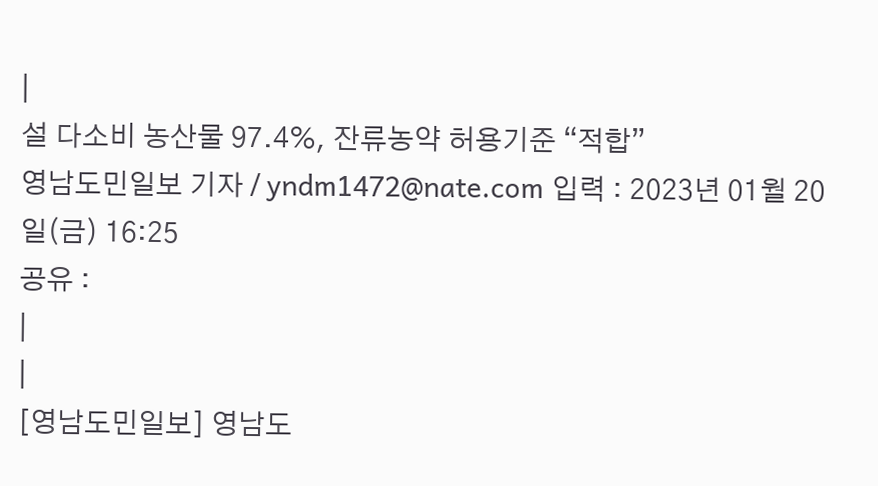|
설 다소비 농산물 97.4%, 잔류농약 허용기준 “적합”
영남도민일보 기자 / yndm1472@nate.com 입력 : 2023년 01월 20일(금) 16:25
공유 :
|
|
[영남도민일보] 영남도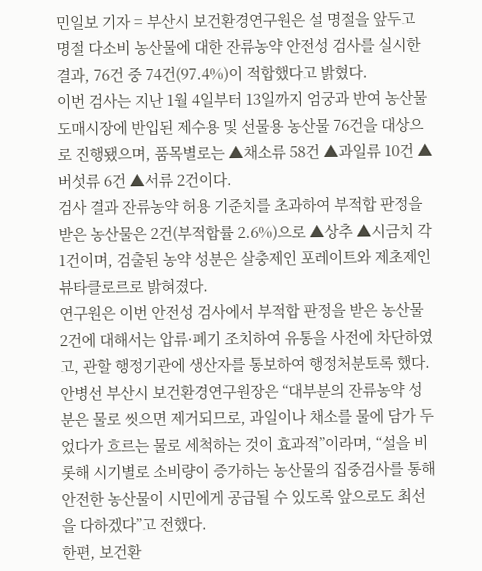민일보 기자 = 부산시 보건환경연구원은 설 명절을 앞두고 명절 다소비 농산물에 대한 잔류농약 안전성 검사를 실시한 결과, 76건 중 74건(97.4%)이 적합했다고 밝혔다.
이번 검사는 지난 1월 4일부터 13일까지 엄궁과 반여 농산물도매시장에 반입된 제수용 및 선물용 농산물 76건을 대상으로 진행됐으며, 품목별로는 ▲채소류 58건 ▲과일류 10건 ▲버섯류 6건 ▲서류 2건이다.
검사 결과 잔류농약 허용 기준치를 초과하여 부적합 판정을 받은 농산물은 2건(부적합률 2.6%)으로 ▲상추 ▲시금치 각 1건이며, 검출된 농약 성분은 살충제인 포레이트와 제초제인 뷰타클로르로 밝혀졌다.
연구원은 이번 안전성 검사에서 부적합 판정을 받은 농산물 2건에 대해서는 압류·폐기 조치하여 유통을 사전에 차단하였고, 관할 행정기관에 생산자를 통보하여 행정처분토록 했다.
안병선 부산시 보건환경연구원장은 “대부분의 잔류농약 성분은 물로 씻으면 제거되므로, 과일이나 채소를 물에 담가 두었다가 흐르는 물로 세척하는 것이 효과적”이라며, “설을 비롯해 시기별로 소비량이 증가하는 농산물의 집중검사를 통해 안전한 농산물이 시민에게 공급될 수 있도록 앞으로도 최선을 다하겠다”고 전했다.
한편, 보건환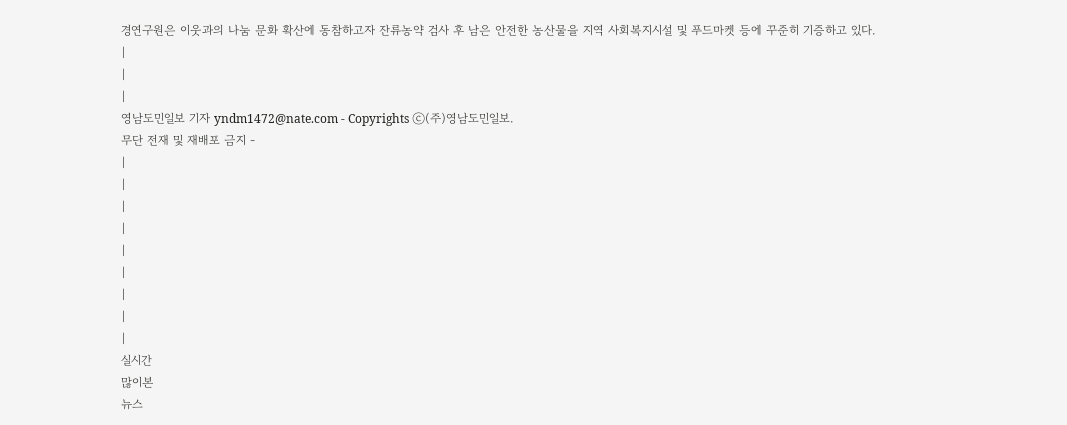경연구원은 이웃과의 나눔 문화 확산에 동참하고자 잔류농약 검사 후 남은 안전한 농산물을 지역 사회복지시설 및 푸드마켓 등에 꾸준히 기증하고 있다.
|
|
|
영남도민일보 기자 yndm1472@nate.com - Copyrights ⓒ(주)영남도민일보.
무단 전재 및 재배포 금지 -
|
|
|
|
|
|
|
|
|
실시간
많이본
뉴스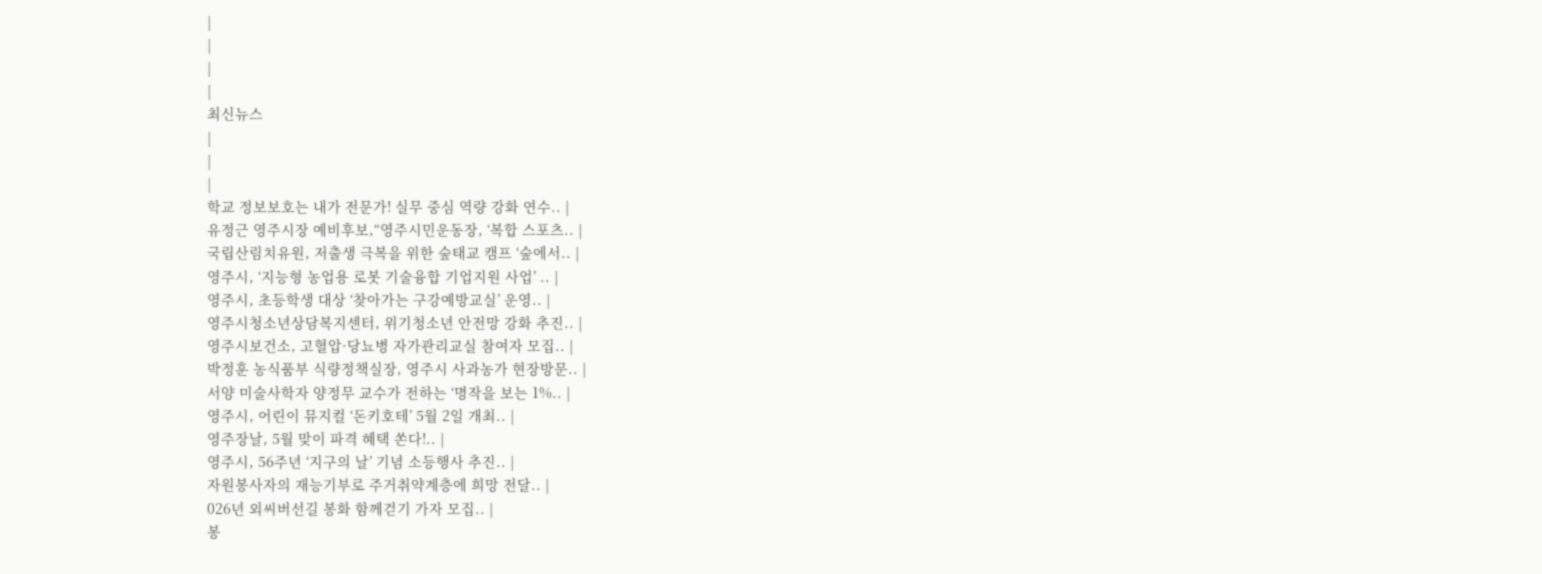|
|
|
|
최신뉴스
|
|
|
학교 정보보호는 내가 전문가! 실무 중심 역량 강화 연수.. |
유정근 영주시장 예비후보,“영주시민운동장, ‘복합 스포츠.. |
국립산림치유원, 저출생 극복을 위한 숲태교 캠프 ‘숲에서.. |
영주시, ‘지능형 농업용 로봇 기술융합 기업지원 사업’ .. |
영주시, 초등학생 대상 ‘찾아가는 구강예방교실’ 운영.. |
영주시청소년상담복지센터, 위기청소년 안전망 강화 추진.. |
영주시보건소, 고혈압·당뇨병 자가관리교실 참여자 모집.. |
박정훈 농식품부 식량정책실장, 영주시 사과농가 현장방문.. |
서양 미술사학자 양정무 교수가 전하는 ‘명작을 보는 1%.. |
영주시, 어린이 뮤지컬 ‘돈키호테’ 5월 2일 개최.. |
영주장날, 5월 맞이 파격 혜택 쏜다!.. |
영주시, 56주년 ‘지구의 날’ 기념 소등행사 추진.. |
자원봉사자의 재능기부로 주거취약계층에 희망 전달.. |
026년 외씨버선길 봉화 함께걷기 가자 모집.. |
봉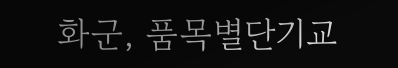화군, 품목별단기교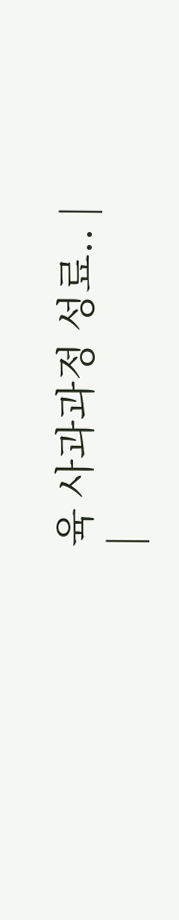육 사과과정 성료.. |
|